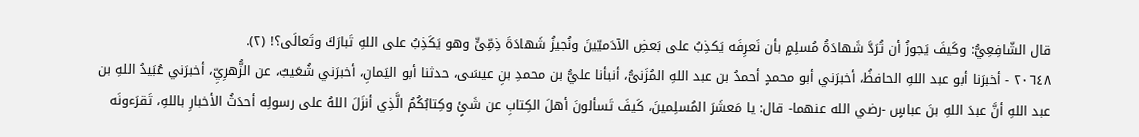قال الشّافِعِيُّ: وكَيفَ يَجوزُ أن تُرَدَّ شَهادَةُ مُسلِمٍ بأن نَعرِفَه يَكذِبُ على بَعضِ الآدَميّينَ ونُجيزُ شَهادَةَ ذِمِّىٍّ وهو يَكَذِبُ على اللهِ تَبارَكَ وتَعالَى؟! (٢).
٢٠٦٤٨ - أخبرَنا أبو عبد اللهِ الحافظُ، أخبرَني أبو محمدٍ أحمدُ بن عبد اللهِ المُزَنىُّ، أنبأنا عليُّ بن محمدِ بنِ عيسَى، حدثنا أبو اليَمانِ، أخبرَني شُعَيبٌ، عن الزُّهرِيِّ، أخبرَني عُبَيدُ اللهِ بن عبد اللهِ أنَّ عبدَ اللهِ بنَ عباسٍ -رضي الله عنهما- قال: يا مَعشَرَ المُسلِمينَ، كَيفَ تَسألونَ أهلَ الكِتابِ عن شَئٍ وكِتابُكُمُ الَّذِي أنزَلَ اللهُ على رسولِه أحدَثُ الأخبارِ باللهِ، تَقرَءونَه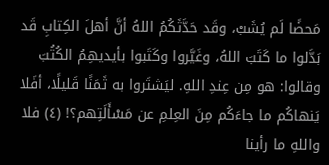مَحضًا لَم يُشَبْ، وقَد حَدَّثَكُمُ اللهُ أنَّ أهلَ الكِتابِ قَد بَدَّلوا ما كَتَبَ اللهُ، وغَيَّروا وكَتَبوا بأيديهِمُ الكُتُبَ وقالوا: هو مِن عِندِ اللهِ. ليَشتَروا به ثَمَنًا قَليلًا، أفَلا يَنهاكُم ما جاءَكُم مِنَ العِلمِ عن مَسْأَلَتِهم؟! (٤) فلا واللهِ ما رأينا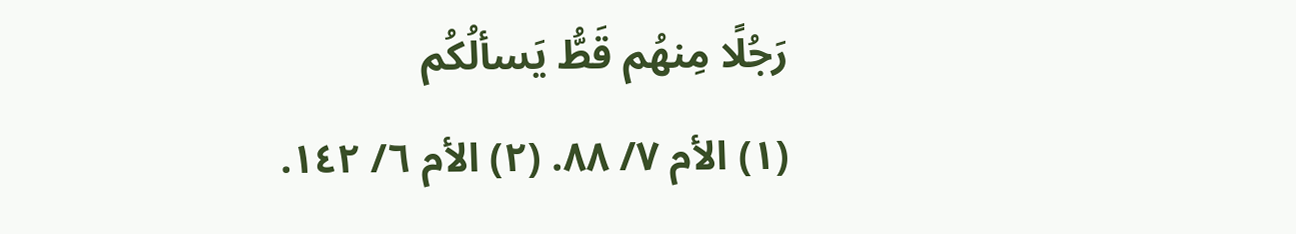رَجُلًا مِنهُم قَطُّ يَسألُكُم
(١) الأم ٧/ ٨٨. (٢) الأم ٦/ ١٤٢.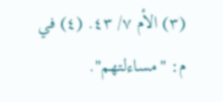(٣) الأم ٧/ ٤٣. (٤) في م: "مساءلتهم".